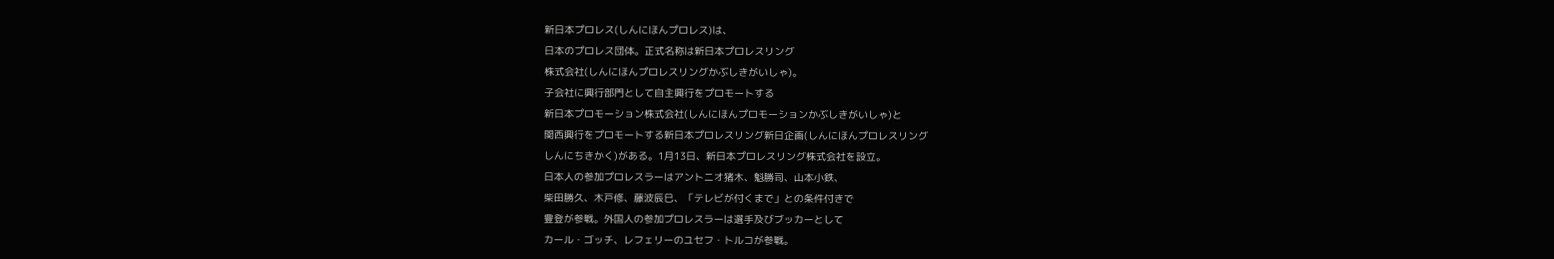新日本プロレス(しんにほんプロレス)は、
日本のプロレス団体。正式名称は新日本プロレスリング
株式会社(しんにほんプロレスリングかぶしきがいしゃ)。
子会社に興行部門として自主興行をプロモートする
新日本プロモーション株式会社(しんにほんプロモーションかぶしきがいしゃ)と
関西興行をプロモートする新日本プロレスリング新日企画(しんにほんプロレスリング
しんにちきかく)がある。1月13日、新日本プロレスリング株式会社を設立。
日本人の参加プロレスラーはアントニオ猪木、魁勝司、山本小鉄、
柴田勝久、木戸修、藤波辰巳、「テレビが付くまで」との条件付きで
豊登が参戦。外国人の参加プロレスラーは選手及びブッカーとして
カール・ゴッチ、レフェリーのユセフ・トルコが参戦。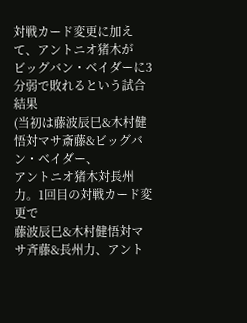対戦カード変更に加えて、アントニオ猪木が
ビッグバン・ベイダーに3分弱で敗れるという試合結果
(当初は藤波辰巳&木村健悟対マサ斎藤&ビッグバン・ベイダー、
アントニオ猪木対長州力。1回目の対戦カード変更で
藤波辰巳&木村健悟対マサ斉藤&長州力、アント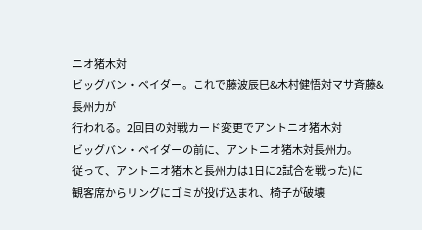ニオ猪木対
ビッグバン・ベイダー。これで藤波辰巳&木村健悟対マサ斉藤&長州力が
行われる。2回目の対戦カード変更でアントニオ猪木対
ビッグバン・ベイダーの前に、アントニオ猪木対長州力。
従って、アントニオ猪木と長州力は1日に2試合を戦った)に
観客席からリングにゴミが投げ込まれ、椅子が破壊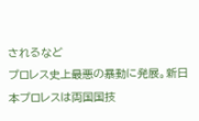されるなど
プロレス史上最悪の暴動に発展。新日本プロレスは両国国技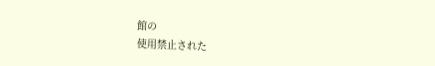館の
使用禁止された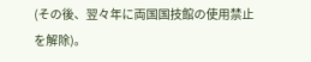(その後、翌々年に両国国技館の使用禁止を解除)。